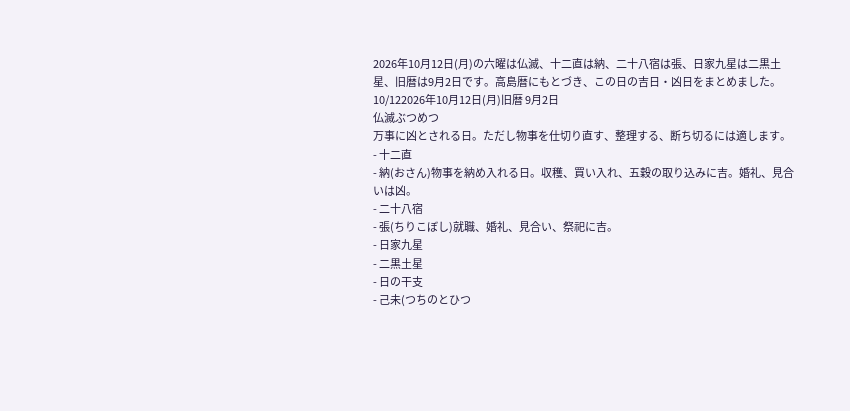2026年10月12日(月)の六曜は仏滅、十二直は納、二十八宿は張、日家九星は二黒土星、旧暦は9月2日です。高島暦にもとづき、この日の吉日・凶日をまとめました。
10/122026年10月12日(月)旧暦 9月2日
仏滅ぶつめつ
万事に凶とされる日。ただし物事を仕切り直す、整理する、断ち切るには適します。
- 十二直
- 納(おさん)物事を納め入れる日。収穫、買い入れ、五穀の取り込みに吉。婚礼、見合いは凶。
- 二十八宿
- 張(ちりこぼし)就職、婚礼、見合い、祭祀に吉。
- 日家九星
- 二黒土星
- 日の干支
- 己未(つちのとひつ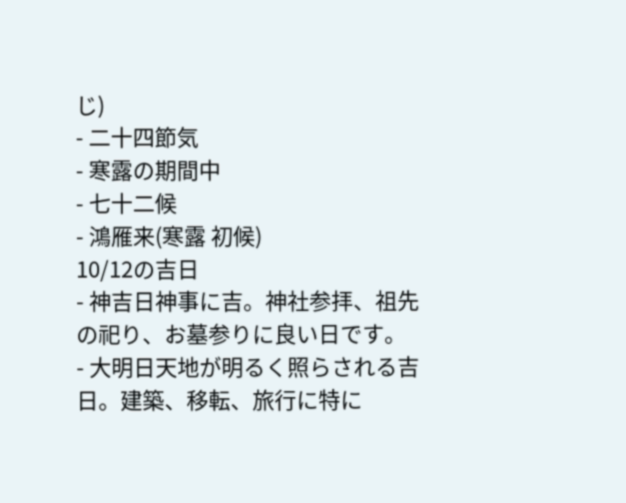じ)
- 二十四節気
- 寒露の期間中
- 七十二候
- 鴻雁来(寒露 初候)
10/12の吉日
- 神吉日神事に吉。神社参拝、祖先の祀り、お墓参りに良い日です。
- 大明日天地が明るく照らされる吉日。建築、移転、旅行に特に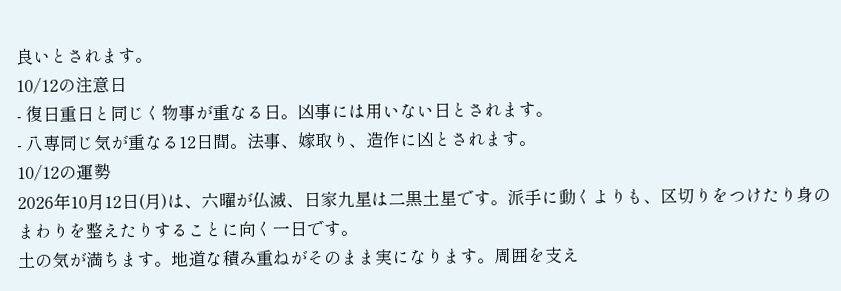良いとされます。
10/12の注意日
- 復日重日と同じく物事が重なる日。凶事には用いない日とされます。
- 八専同じ気が重なる12日間。法事、嫁取り、造作に凶とされます。
10/12の運勢
2026年10月12日(月)は、六曜が仏滅、日家九星は二黒土星です。派手に動くよりも、区切りをつけたり身のまわりを整えたりすることに向く一日です。
土の気が満ちます。地道な積み重ねがそのまま実になります。周囲を支え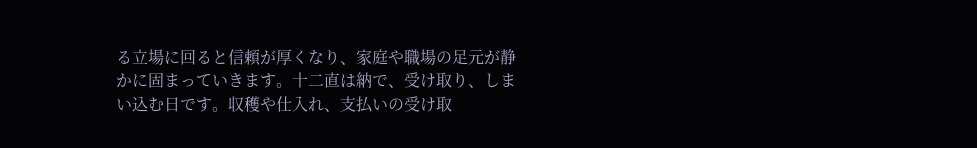る立場に回ると信頼が厚くなり、家庭や職場の足元が静かに固まっていきます。十二直は納で、受け取り、しまい込む日です。収穫や仕入れ、支払いの受け取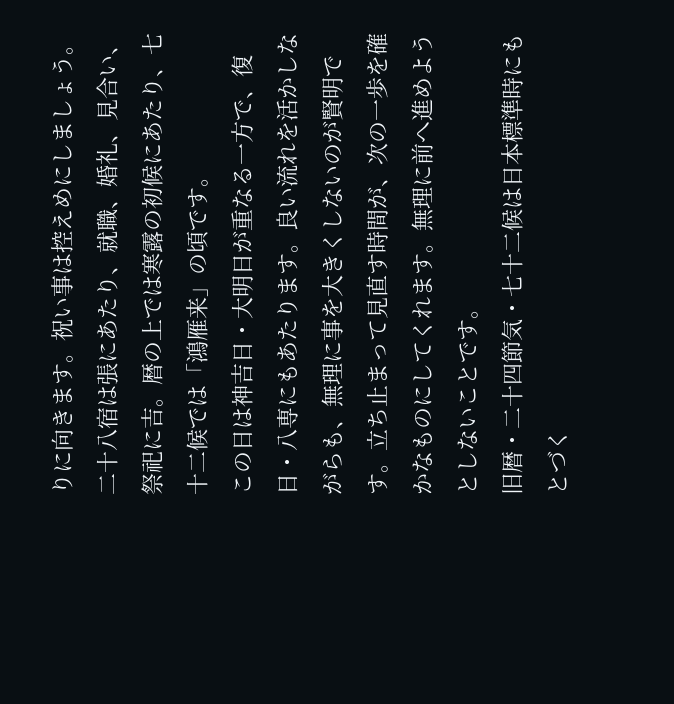りに向きます。祝い事は控えめにしましょう。
二十八宿は張にあたり、就職、婚礼、見合い、祭祀に吉。暦の上では寒露の初候にあたり、七十二候では「鴻雁来」の頃です。
この日は神吉日・大明日が重なる一方で、復日・八専にもあたります。良い流れを活かしながらも、無理に事を大きくしないのが賢明です。立ち止まって見直す時間が、次の一歩を確かなものにしてくれます。無理に前へ進めようとしないことです。
旧暦・二十四節気・七十二候は日本標準時にもとづく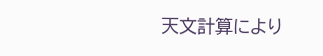天文計算により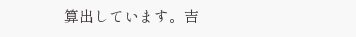算出しています。吉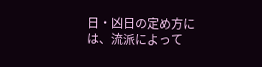日・凶日の定め方には、流派によって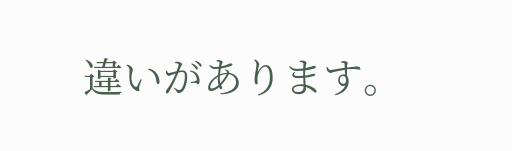違いがあります。